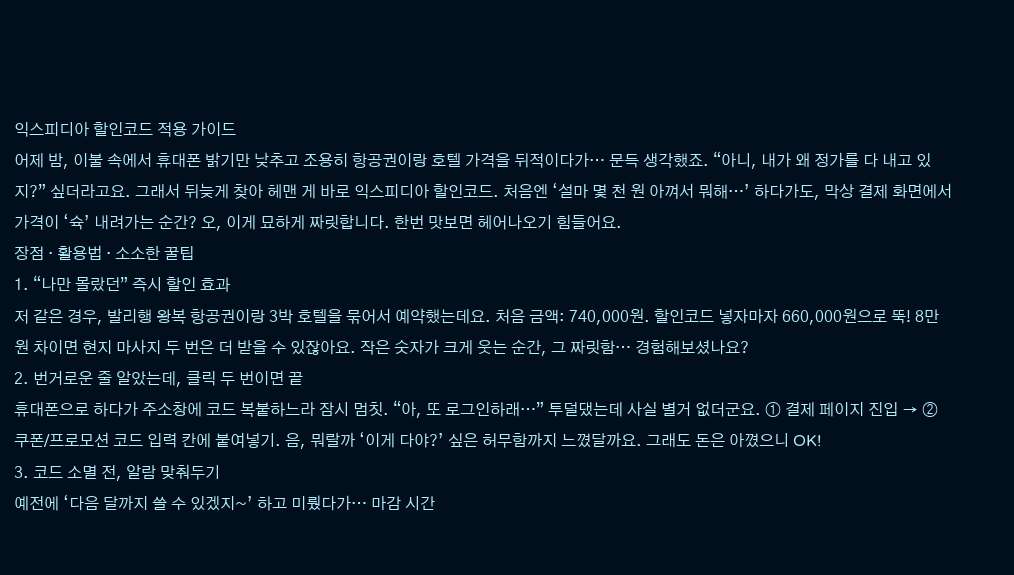익스피디아 할인코드 적용 가이드
어제 밤, 이불 속에서 휴대폰 밝기만 낮추고 조용히 항공권이랑 호텔 가격을 뒤적이다가… 문득 생각했죠. “아니, 내가 왜 정가를 다 내고 있지?” 싶더라고요. 그래서 뒤늦게 찾아 헤맨 게 바로 익스피디아 할인코드. 처음엔 ‘설마 몇 천 원 아껴서 뭐해…’ 하다가도, 막상 결제 화면에서 가격이 ‘슉’ 내려가는 순간? 오, 이게 묘하게 짜릿합니다. 한번 맛보면 헤어나오기 힘들어요.
장점 · 활용법 · 소소한 꿀팁
1. “나만 몰랐던” 즉시 할인 효과
저 같은 경우, 발리행 왕복 항공권이랑 3박 호텔을 묶어서 예약했는데요. 처음 금액: 740,000원. 할인코드 넣자마자 660,000원으로 뚝! 8만 원 차이면 현지 마사지 두 번은 더 받을 수 있잖아요. 작은 숫자가 크게 웃는 순간, 그 짜릿함… 경험해보셨나요?
2. 번거로운 줄 알았는데, 클릭 두 번이면 끝
휴대폰으로 하다가 주소창에 코드 복붙하느라 잠시 멈칫. “아, 또 로그인하래…” 투덜댔는데 사실 별거 없더군요. ① 결제 페이지 진입 → ② 쿠폰/프로모션 코드 입력 칸에 붙여넣기. 음, 뭐랄까 ‘이게 다야?’ 싶은 허무함까지 느꼈달까요. 그래도 돈은 아꼈으니 OK!
3. 코드 소멸 전, 알람 맞춰두기
예전에 ‘다음 달까지 쓸 수 있겠지~’ 하고 미뤘다가… 마감 시간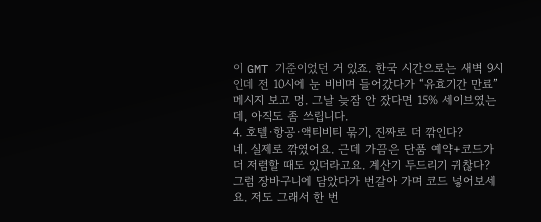이 GMT 기준이었던 거 있죠. 한국 시간으로는 새벽 9시인데 전 10시에 눈 비비며 들어갔다가 “유효기간 만료” 메시지 보고 멍. 그날 늦잠 안 잤다면 15% 세이브였는데, 아직도 좀 쓰립니다.
4. 호텔·항공·액티비티 묶기, 진짜로 더 깎인다?
네. 실제로 깎였어요. 근데 가끔은 단품 예약+코드가 더 저렴할 때도 있더라고요. 계산기 두드리기 귀찮다? 그럼 장바구니에 담았다가 번갈아 가며 코드 넣어보세요. 저도 그래서 한 번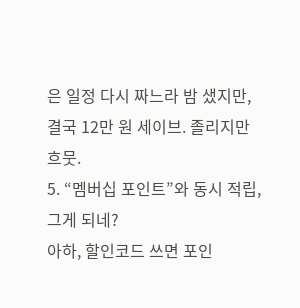은 일정 다시 짜느라 밤 샜지만, 결국 12만 원 세이브. 졸리지만 흐뭇.
5. “멤버십 포인트”와 동시 적립, 그게 되네?
아하, 할인코드 쓰면 포인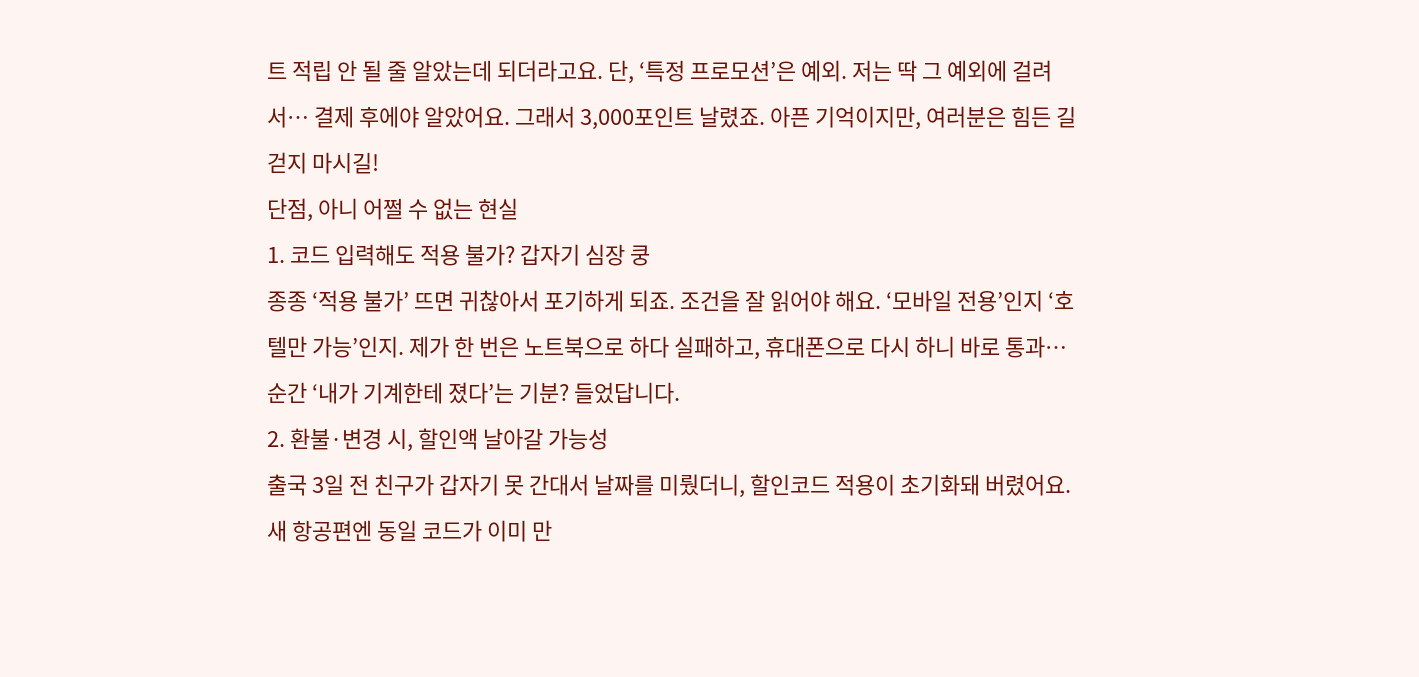트 적립 안 될 줄 알았는데 되더라고요. 단, ‘특정 프로모션’은 예외. 저는 딱 그 예외에 걸려서… 결제 후에야 알았어요. 그래서 3,000포인트 날렸죠. 아픈 기억이지만, 여러분은 힘든 길 걷지 마시길!
단점, 아니 어쩔 수 없는 현실
1. 코드 입력해도 적용 불가? 갑자기 심장 쿵
종종 ‘적용 불가’ 뜨면 귀찮아서 포기하게 되죠. 조건을 잘 읽어야 해요. ‘모바일 전용’인지 ‘호텔만 가능’인지. 제가 한 번은 노트북으로 하다 실패하고, 휴대폰으로 다시 하니 바로 통과… 순간 ‘내가 기계한테 졌다’는 기분? 들었답니다.
2. 환불·변경 시, 할인액 날아갈 가능성
출국 3일 전 친구가 갑자기 못 간대서 날짜를 미뤘더니, 할인코드 적용이 초기화돼 버렸어요. 새 항공편엔 동일 코드가 이미 만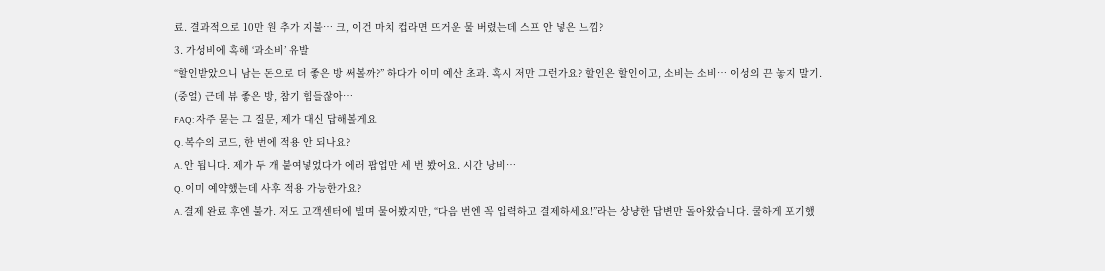료. 결과적으로 10만 원 추가 지불… 크, 이건 마치 컵라면 뜨거운 물 버렸는데 스프 안 넣은 느낌?
3. 가성비에 혹해 ‘과소비’ 유발
“할인받았으니 남는 돈으로 더 좋은 방 써볼까?” 하다가 이미 예산 초과. 혹시 저만 그런가요? 할인은 할인이고, 소비는 소비… 이성의 끈 놓지 말기. (중얼) 근데 뷰 좋은 방, 참기 힘들잖아…
FAQ: 자주 묻는 그 질문, 제가 대신 답해볼게요
Q. 복수의 코드, 한 번에 적용 안 되나요?
A. 안 됩니다. 제가 두 개 붙여넣었다가 에러 팝업만 세 번 봤어요. 시간 낭비…
Q. 이미 예약했는데 사후 적용 가능한가요?
A. 결제 완료 후엔 불가. 저도 고객센터에 빌며 물어봤지만, “다음 번엔 꼭 입력하고 결제하세요!”라는 상냥한 답변만 돌아왔습니다. 쿨하게 포기했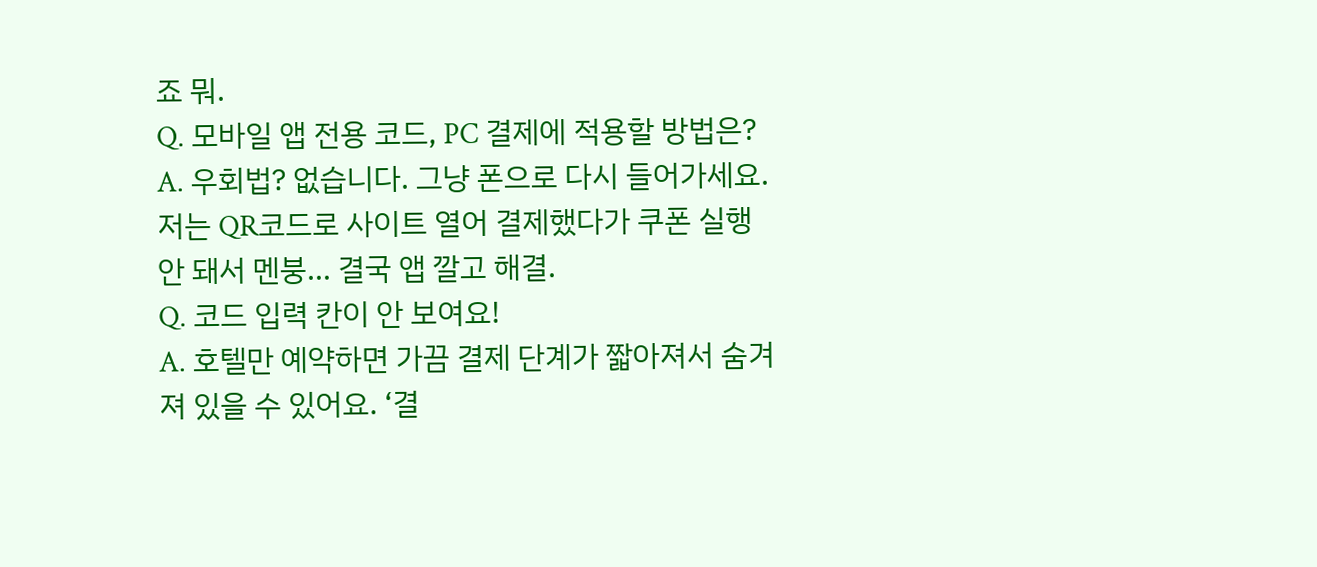죠 뭐.
Q. 모바일 앱 전용 코드, PC 결제에 적용할 방법은?
A. 우회법? 없습니다. 그냥 폰으로 다시 들어가세요. 저는 QR코드로 사이트 열어 결제했다가 쿠폰 실행 안 돼서 멘붕… 결국 앱 깔고 해결.
Q. 코드 입력 칸이 안 보여요!
A. 호텔만 예약하면 가끔 결제 단계가 짧아져서 숨겨져 있을 수 있어요. ‘결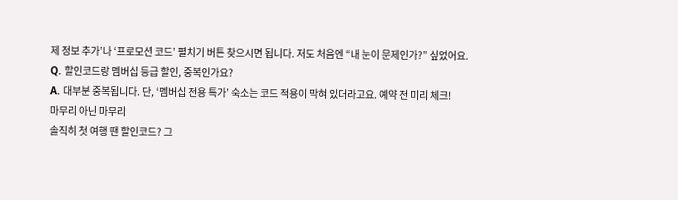제 정보 추가’나 ‘프로모션 코드’ 펼치기 버튼 찾으시면 됩니다. 저도 처음엔 “내 눈이 문제인가?” 싶었어요.
Q. 할인코드랑 멤버십 등급 할인, 중복인가요?
A. 대부분 중복됩니다. 단, ‘멤버십 전용 특가’ 숙소는 코드 적용이 막혀 있더라고요. 예약 전 미리 체크!
마무리 아닌 마무리
솔직히 첫 여행 땐 할인코드? 그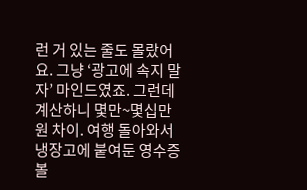런 거 있는 줄도 몰랐어요. 그냥 ‘광고에 속지 말자’ 마인드였죠. 그런데 계산하니 몇만~몇십만 원 차이. 여행 돌아와서 냉장고에 붙여둔 영수증 볼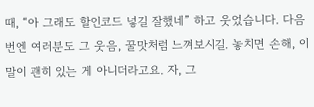때, “아 그래도 할인코드 넣길 잘했네” 하고 웃었습니다. 다음번엔 여러분도 그 웃음, 꿀맛처럼 느껴보시길. 놓치면 손해, 이 말이 괜히 있는 게 아니더라고요. 자, 그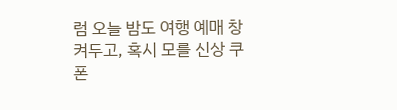럼 오늘 밤도 여행 예매 창 켜두고, 혹시 모를 신상 쿠폰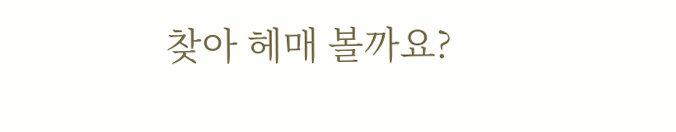찾아 헤매 볼까요?